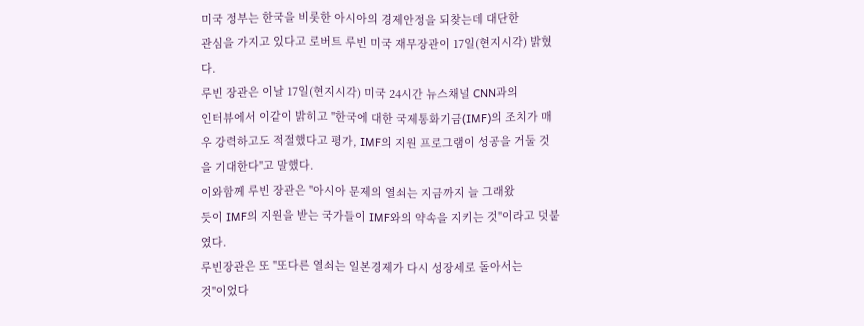미국 정부는 한국을 비롯한 아시아의 경제안정을 되찾는데 대단한
관심을 가지고 있다고 로버트 루빈 미국 재무장관이 17일(현지시각) 밝혔
다.
루빈 장관은 이날 17일(현지시각) 미국 24시간 뉴스채널 CNN과의
인터뷰에서 이같이 밝히고 "한국에 대한 국제통화기금(IMF)의 조치가 매
우 강력하고도 적절했다고 평가, IMF의 지원 프로그램이 성공을 거둘 것
을 기대한다"고 말했다.
이와함께 루빈 장관은 "아시아 문제의 열쇠는 지금까지 늘 그래왔
듯이 IMF의 지원을 받는 국가들이 IMF와의 약속을 지키는 것"이라고 덧붙
였다.
루빈장관은 또 "또다른 열쇠는 일본경제가 다시 성장세로 돌아서는
것"이었다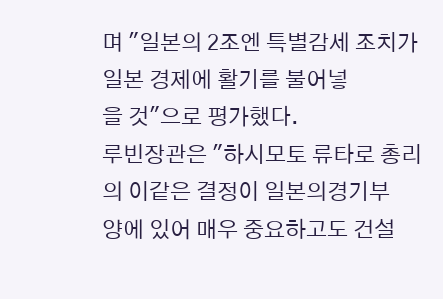며 "일본의 2조엔 특별감세 조치가 일본 경제에 활기를 불어넣
을 것"으로 평가했다.
루빈장관은 "하시모토 류타로 총리의 이같은 결정이 일본의경기부
양에 있어 매우 중요하고도 건설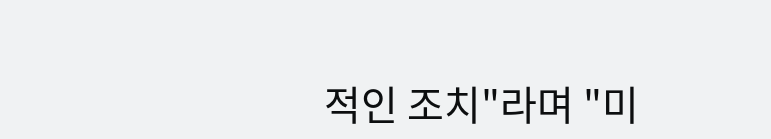적인 조치"라며 "미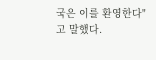국은 이를 환영한다"
고 말했다.